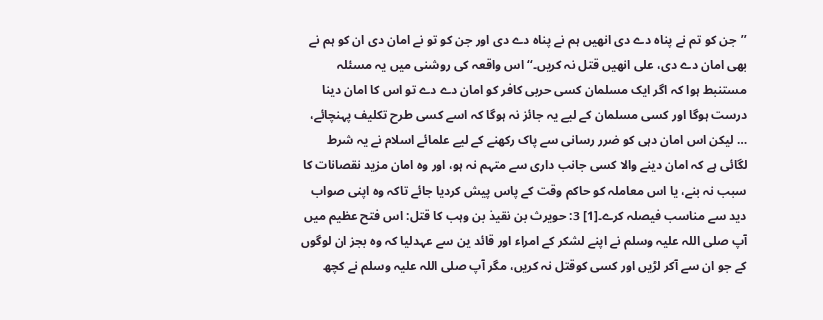’’جن کو تم نے پناہ دے دی انھیں ہم نے پناہ دے دی اور جن کو تو نے امان دی ان کو ہم نے بھی امان دے دی، علی انھیں قتل نہ کریں۔‘‘ اس واقعہ کی روشنی میں یہ مسئلہ مستنبط ہوا کہ اگر ایک مسلمان کسی حربی کافر کو امان دے دے تو اس کا امان دینا درست ہوگا اور کسی مسلمان کے لیے یہ جائز نہ ہوگا کہ اسے کسی طرح تکلیف پہنچائے، … لیکن اس امان دہی کو ضرر رسانی سے پاک رکھنے کے لیے علمائے اسلام نے یہ شرط لگائی ہے کہ امان دینے والا کسی جانب داری سے متہم نہ ہو، اور وہ امان مزید نقصانات کا سبب نہ بنے، یا اس معاملہ کو حاکم وقت کے پاس پیش کردیا جائے تاکہ وہ اپنی صواب دید سے مناسب فیصلہ کرے۔[1] 3: حویرث بن نقیذ بن وہب کا قتل: اس فتح عظیم میں آپ صلی اللہ علیہ وسلم نے اپنے لشکر کے امراء اور قائد ین سے عہدلیا کہ وہ بجز ان لوگوں کے جو ان سے آکر لڑیں اور کسی کوقتل نہ کریں، مگر آپ صلی اللہ علیہ وسلم نے کچھ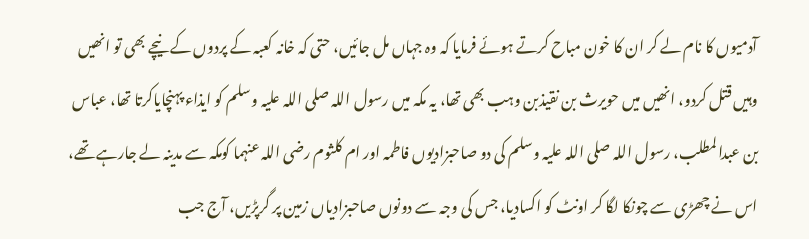آدمیوں کا نام لے کر ان کا خون مباح کرتے ہوئے فرمایا کہ وہ جہاں مل جائیں، حتی کہ خانہ کعبہ کے پردوں کے نیچے بھی تو انھیں وہیں قتل کردو، انھیں میں حویرث بن نقیذبن وہب بھی تھا، یہ مکہ میں رسول اللہ صلی اللہ علیہ وسلم کو ایذاء پہنچایاکرتا تھا، عباس بن عبدالمطلب، رسول اللہ صلی اللہ علیہ وسلم کی دو صاحبزادیوں فاطمہ اور ام کلثوم رضی اللہ عنہما کومکہ سے مدینہ لے جارہے تھے، اس نے چھڑی سے چونکا لگا کر اونٹ کو اکسادیا، جس کی وجہ سے دونوں صاحبزادیاں زمین پر گرپڑیں، آج جب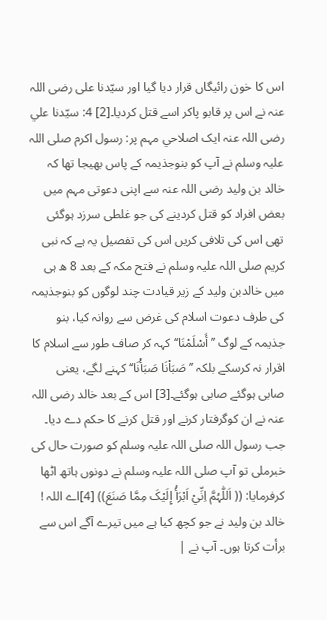اس کا خون رائیگاں قرار دیا گیا اور سیّدنا علی رضی اللہ عنہ نے اس پر قابو پاکر اسے قتل کردیا۔[2] 4: سیّدنا علي رضی اللہ عنہ ایک اصلاحي مہم پر: رسول اکرم صلی اللہ علیہ وسلم نے آپ کو بنوجذیمہ کے پاس بھیجا تھا کہ خالد بن ولید رضی اللہ عنہ سے اپنی دعوتی مہم میں بعض افراد کو قتل کردینے کی جو غلطی سرزد ہوگئی تھی اس کی تلافی کریں اس کی تفصیل یہ ہے کہ نبی کریم صلی اللہ علیہ وسلم نے فتح مکہ کے بعد 8 ھ ہی میں خالدبن ولید کے زیر قیادت چند لوگوں کو بنوجذیمہ کی طرف دعوت اسلام کی غرض سے روانہ کیا، بنو جذیمہ کے لوگ ’’أَسْلَمْنَا‘‘ کہہ کر صاف طور سے اسلام کا اقرار نہ کرسکے بلکہ ’’صَبَاْنَا صَبَأْنَا‘‘ کہنے لگے، یعنی صابی ہوگئے صابی ہوگئے۔[3] اس کے بعد خالد رضی اللہ عنہ نے ان کوگرفتار کرنے اور قتل کرنے کا حکم دے دیا۔ جب رسول اللہ صلی اللہ علیہ وسلم کو صورت حال کی خبرملی تو آپ صلی اللہ علیہ وسلم نے دونوں ہاتھ اٹھا کرفرمایا: (( اَللّٰہُمَّ اِنِّيْ اَبْرَأُ إِلَیْکَ مِمَّا صَنَعَ)) [4]اے اللہ ! خالد بن ولید نے جو کچھ کیا ہے میں تیرے آگے اس سے برأت کرتا ہوں۔ آپ نے |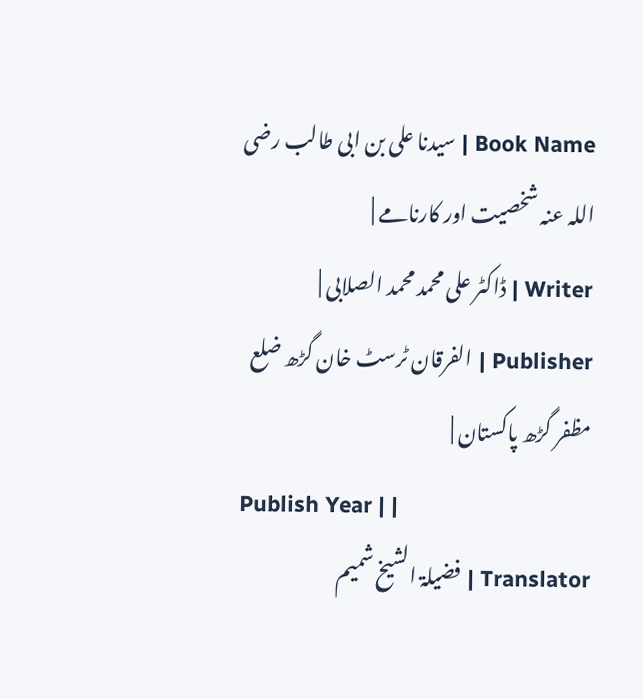Book Name | سیدنا علی بن ابی طالب رضی اللہ عنہ شخصیت اور کارنامے |
Writer | ڈاکٹر علی محمد محمد الصلابی |
Publisher | الفرقان ٹرسٹ خان گڑھ ضلع مظفر گڑھ پاکستان |
Publish Year | |
Translator | فضیلۃ الشیخ شمیم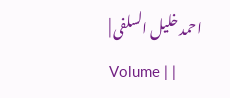احمد خلیل السلفی |
Volume | |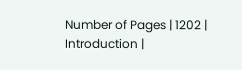Number of Pages | 1202 |
Introduction |